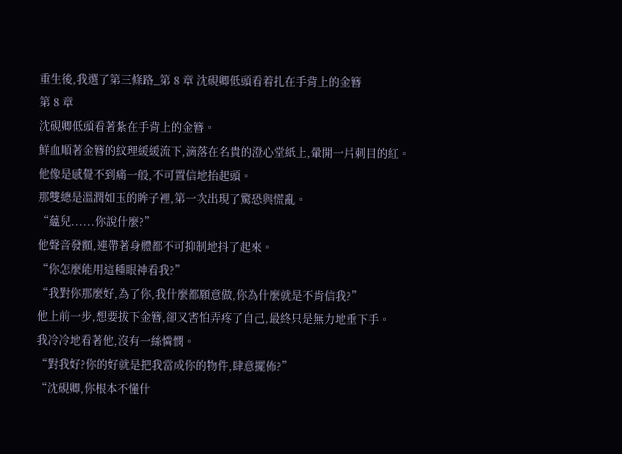重生後,我選了第三條路_第 8 章 沈硯卿低頭看着扎在手背上的金簪
第 8 章
沈硯卿低頭看著紮在手背上的金簪。
鮮血順著金簪的紋理緩緩流下,滴落在名貴的澄心堂紙上,暈開一片刺目的紅。
他像是感覺不到痛一般,不可置信地抬起頭。
那雙總是溫潤如玉的眸子裡,第一次出現了驚恐與慌亂。
“蘊兒......你說什麼?”
他聲音發顫,連帶著身體都不可抑制地抖了起來。
“你怎麼能用這種眼神看我?”
“我對你那麼好,為了你,我什麼都願意做,你為什麼就是不肯信我?”
他上前一步,想要拔下金簪,卻又害怕弄疼了自己,最終只是無力地垂下手。
我冷冷地看著他,沒有一絲憐憫。
“對我好?你的好就是把我當成你的物件,肆意擺佈?”
“沈硯卿,你根本不懂什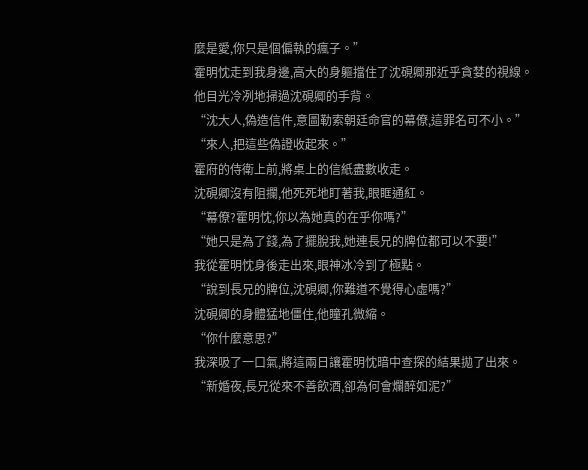麼是愛,你只是個偏執的瘋子。”
霍明忱走到我身邊,高大的身軀擋住了沈硯卿那近乎貪婪的視線。
他目光冷冽地掃過沈硯卿的手背。
“沈大人,偽造信件,意圖勒索朝廷命官的幕僚,這罪名可不小。”
“來人,把這些偽證收起來。”
霍府的侍衛上前,將桌上的信紙盡數收走。
沈硯卿沒有阻攔,他死死地盯著我,眼眶通紅。
“幕僚?霍明忱,你以為她真的在乎你嗎?”
“她只是為了錢,為了擺脫我,她連長兄的牌位都可以不要!”
我從霍明忱身後走出來,眼神冰冷到了極點。
“說到長兄的牌位,沈硯卿,你難道不覺得心虛嗎?”
沈硯卿的身體猛地僵住,他瞳孔微縮。
“你什麼意思?”
我深吸了一口氣,將這兩日讓霍明忱暗中查探的結果拋了出來。
“新婚夜,長兄從來不善飲酒,卻為何會爛醉如泥?”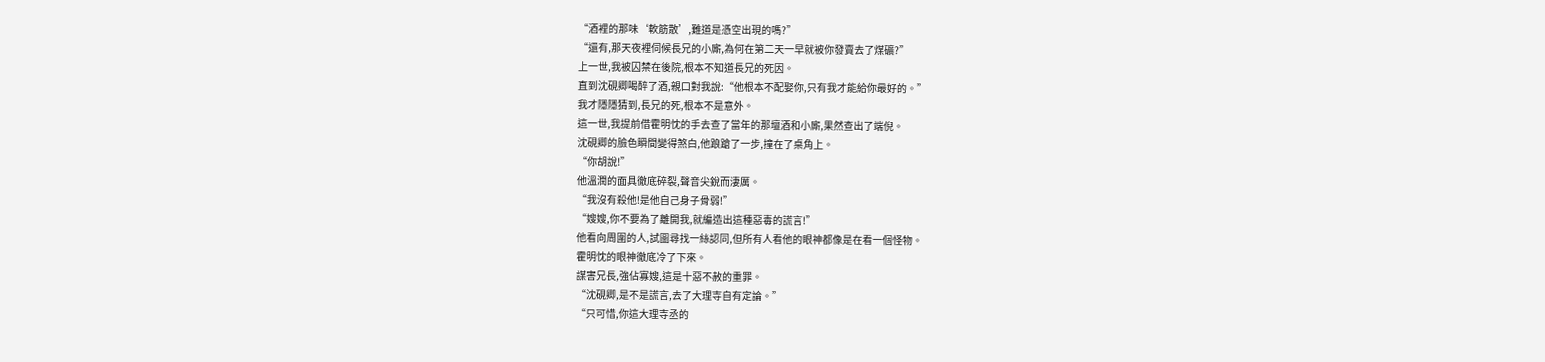“酒裡的那味‘軟筋散’,難道是憑空出現的嗎?”
“還有,那天夜裡伺候長兄的小廝,為何在第二天一早就被你發賣去了煤礦?”
上一世,我被囚禁在後院,根本不知道長兄的死因。
直到沈硯卿喝醉了酒,親口對我說:“他根本不配娶你,只有我才能給你最好的。”
我才隱隱猜到,長兄的死,根本不是意外。
這一世,我提前借霍明忱的手去查了當年的那壇酒和小廝,果然查出了端倪。
沈硯卿的臉色瞬間變得煞白,他踉蹌了一步,撞在了桌角上。
“你胡說!”
他溫潤的面具徹底碎裂,聲音尖銳而淒厲。
“我沒有殺他!是他自己身子骨弱!”
“嫂嫂,你不要為了離開我,就編造出這種惡毒的謊言!”
他看向周圍的人,試圖尋找一絲認同,但所有人看他的眼神都像是在看一個怪物。
霍明忱的眼神徹底冷了下來。
謀害兄長,強佔寡嫂,這是十惡不赦的重罪。
“沈硯卿,是不是謊言,去了大理寺自有定論。”
“只可惜,你這大理寺丞的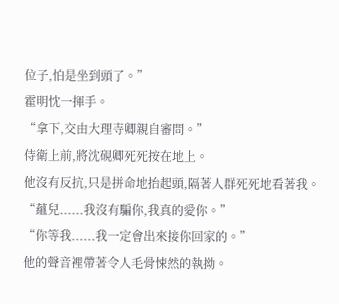位子,怕是坐到頭了。”
霍明忱一揮手。
“拿下,交由大理寺卿親自審問。”
侍衛上前,將沈硯卿死死按在地上。
他沒有反抗,只是拼命地抬起頭,隔著人群死死地看著我。
“蘊兒......我沒有騙你,我真的愛你。”
“你等我......我一定會出來接你回家的。”
他的聲音裡帶著令人毛骨悚然的執拗。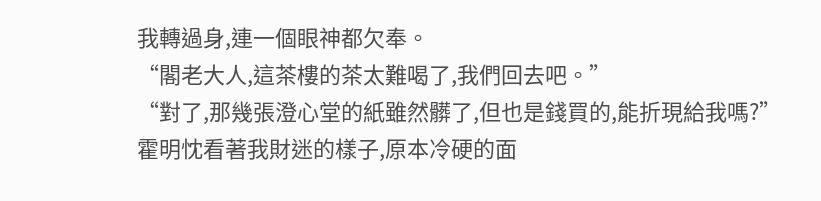我轉過身,連一個眼神都欠奉。
“閣老大人,這茶樓的茶太難喝了,我們回去吧。”
“對了,那幾張澄心堂的紙雖然髒了,但也是錢買的,能折現給我嗎?”
霍明忱看著我財迷的樣子,原本冷硬的面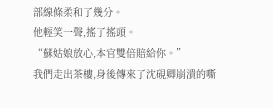部線條柔和了幾分。
他輕笑一聲,搖了搖頭。
“蘇姑娘放心,本官雙倍賠給你。”
我們走出茶樓,身後傳來了沈硯卿崩潰的嘶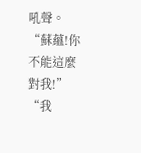吼聲。
“蘇蘊!你不能這麼對我!”
“我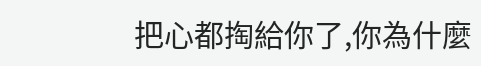把心都掏給你了,你為什麼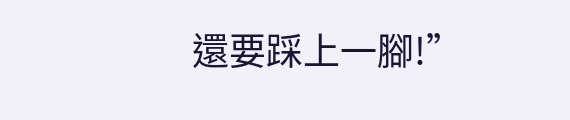還要踩上一腳!”